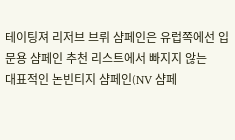테이팅져 리저브 브뤼 샴페인은 유럽쪽에선 입문용 샴페인 추천 리스트에서 빠지지 않는
대표적인 논빈티지 샴페인(NV 샴페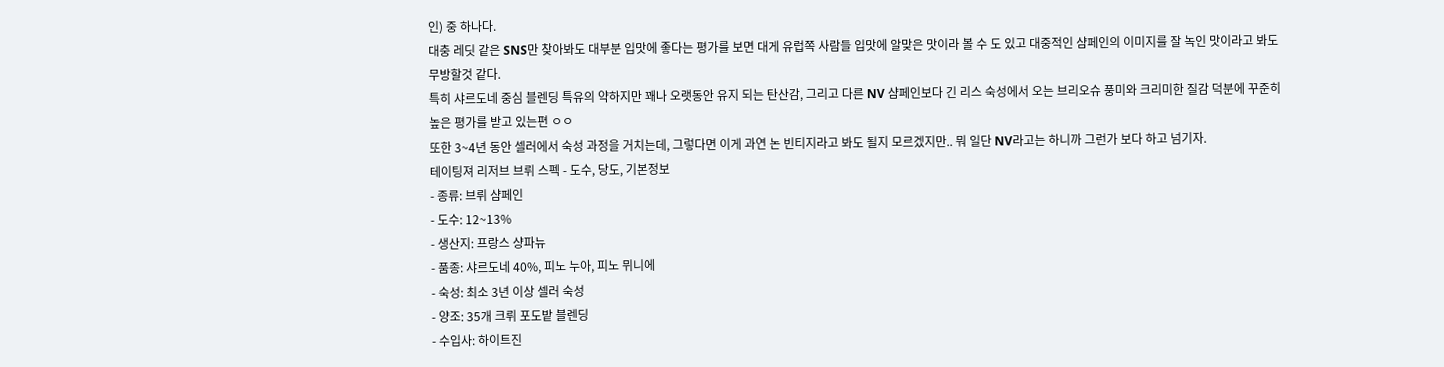인) 중 하나다.
대충 레딧 같은 SNS만 찾아봐도 대부분 입맛에 좋다는 평가를 보면 대게 유럽쪽 사람들 입맛에 알맞은 맛이라 볼 수 도 있고 대중적인 샴페인의 이미지를 잘 녹인 맛이라고 봐도 무방할것 같다.
특히 샤르도네 중심 블렌딩 특유의 약하지만 꽤나 오랫동안 유지 되는 탄산감, 그리고 다른 NV 샴페인보다 긴 리스 숙성에서 오는 브리오슈 풍미와 크리미한 질감 덕분에 꾸준히 높은 평가를 받고 있는편 ㅇㅇ
또한 3~4년 동안 셀러에서 숙성 과정을 거치는데, 그렇다면 이게 과연 논 빈티지라고 봐도 될지 모르겠지만.. 뭐 일단 NV라고는 하니까 그런가 보다 하고 넘기자.
테이팅져 리저브 브뤼 스펙 - 도수, 당도, 기본정보
- 종류: 브뤼 샴페인
- 도수: 12~13%
- 생산지: 프랑스 샹파뉴
- 품종: 샤르도네 40%, 피노 누아, 피노 뮈니에
- 숙성: 최소 3년 이상 셀러 숙성
- 양조: 35개 크뤼 포도밭 블렌딩
- 수입사: 하이트진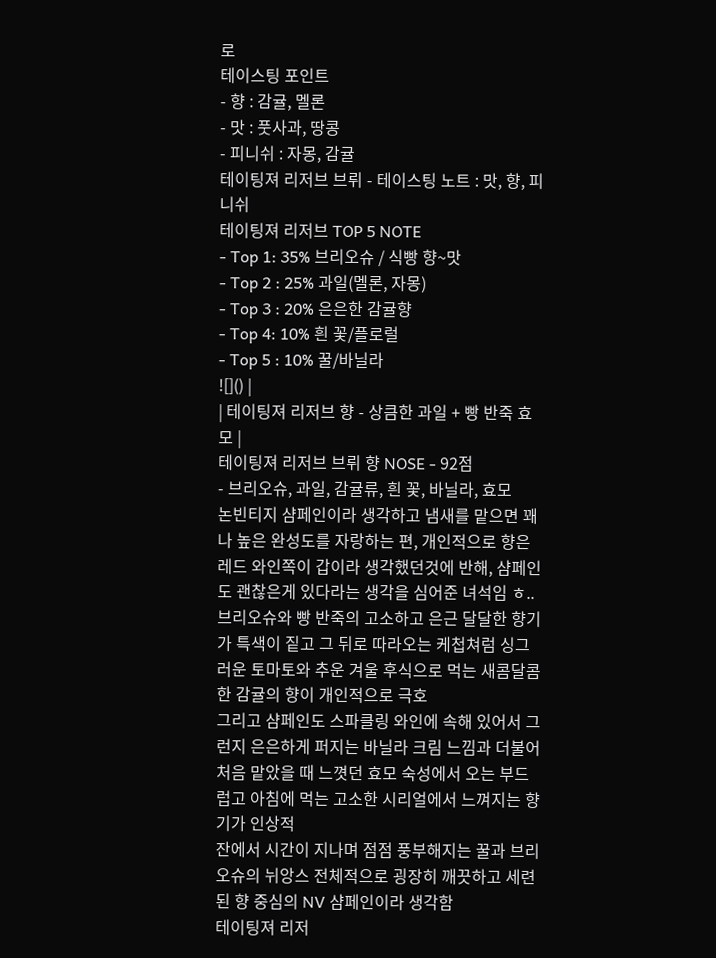로
테이스팅 포인트
- 향 : 감귤, 멜론
- 맛 : 풋사과, 땅콩
- 피니쉬 : 자몽, 감귤
테이팅져 리저브 브뤼 - 테이스팅 노트 : 맛, 향, 피니쉬
테이팅져 리저브 TOP 5 NOTE
- Top 1: 35% 브리오슈 / 식빵 향~맛
- Top 2 : 25% 과일(멜론, 자몽)
- Top 3 : 20% 은은한 감귤향
- Top 4: 10% 흰 꽃/플로럴
- Top 5 : 10% 꿀/바닐라
![]() |
| 테이팅져 리저브 향 - 상큼한 과일 + 빵 반죽 효모 |
테이팅져 리저브 브뤼 향 NOSE - 92점
- 브리오슈, 과일, 감귤류, 흰 꽃, 바닐라, 효모
논빈티지 샴페인이라 생각하고 냄새를 맡으면 꽤나 높은 완성도를 자랑하는 편, 개인적으로 향은 레드 와인쪽이 갑이라 생각했던것에 반해, 샴페인도 괜찮은게 있다라는 생각을 심어준 녀석임 ㅎ..
브리오슈와 빵 반죽의 고소하고 은근 달달한 향기가 특색이 짙고 그 뒤로 따라오는 케첩쳐럼 싱그러운 토마토와 추운 겨울 후식으로 먹는 새콤달콤한 감귤의 향이 개인적으로 극호
그리고 샴페인도 스파클링 와인에 속해 있어서 그런지 은은하게 퍼지는 바닐라 크림 느낌과 더불어 처음 맡았을 때 느꼇던 효모 숙성에서 오는 부드럽고 아침에 먹는 고소한 시리얼에서 느껴지는 향기가 인상적
잔에서 시간이 지나며 점점 풍부해지는 꿀과 브리오슈의 뉘앙스 전체적으로 굉장히 깨끗하고 세련된 향 중심의 NV 샴페인이라 생각함
테이팅져 리저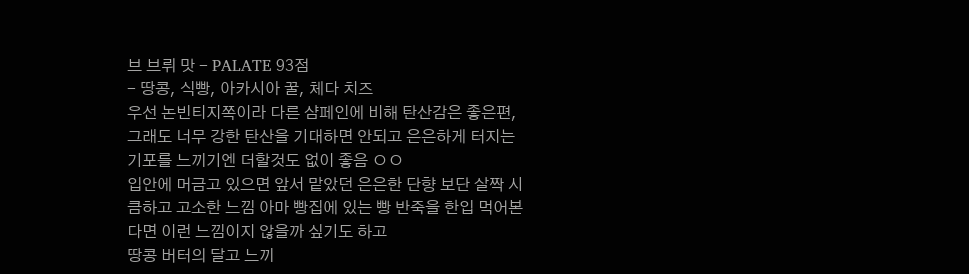브 브뤼 맛 - PALATE 93점
- 땅콩, 식빵, 아카시아 꿀, 체다 치즈
우선 논빈티지쪽이라 다른 샴페인에 비해 탄산감은 좋은편, 그래도 너무 강한 탄산을 기대하면 안되고 은은하게 터지는 기포를 느끼기엔 더할것도 없이 좋음 ㅇㅇ
입안에 머금고 있으면 앞서 맡았던 은은한 단향 보단 살짝 시큼하고 고소한 느낌 아마 빵집에 있는 빵 반죽을 한입 먹어본다면 이런 느낌이지 않을까 싶기도 하고
땅콩 버터의 달고 느끼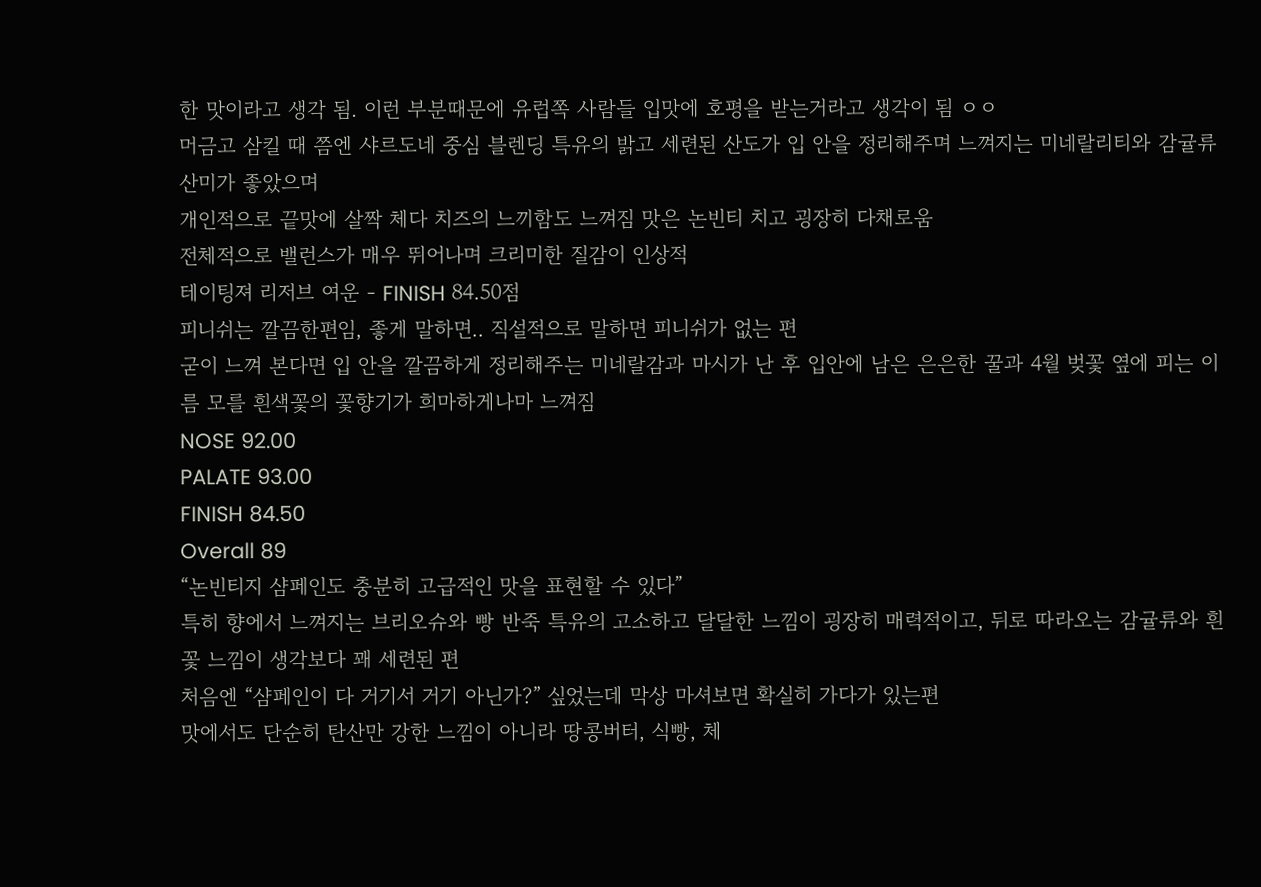한 맛이라고 생각 됨. 이런 부분때문에 유럽쪽 사람들 입맛에 호평을 받는거라고 생각이 됨 ㅇㅇ
머금고 삼킬 때 쯤엔 샤르도네 중심 블렌딩 특유의 밝고 세련된 산도가 입 안을 정리해주며 느껴지는 미네랄리티와 감귤류 산미가 좋았으며
개인적으로 끝맛에 살짝 체다 치즈의 느끼함도 느껴짐 맛은 논빈티 치고 굉장히 다채로움
전체적으로 밸런스가 매우 뛰어나며 크리미한 질감이 인상적
테이팅져 리저브 여운 - FINISH 84.50점
피니쉬는 깔끔한편임, 좋게 말하면.. 직설적으로 말하면 피니쉬가 없는 편
굳이 느껴 본다면 입 안을 깔끔하게 정리해주는 미네랄감과 마시가 난 후 입안에 남은 은은한 꿀과 4월 벚꽃 옆에 피는 이름 모를 흰색꽃의 꽃향기가 희마하게나마 느껴짐
NOSE 92.00
PALATE 93.00
FINISH 84.50
Overall 89
“논빈티지 샴페인도 충분히 고급적인 맛을 표현할 수 있다”
특히 향에서 느껴지는 브리오슈와 빵 반죽 특유의 고소하고 달달한 느낌이 굉장히 매력적이고, 뒤로 따라오는 감귤류와 흰 꽃 느낌이 생각보다 꽤 세련된 편
처음엔 “샴페인이 다 거기서 거기 아닌가?” 싶었는데 막상 마셔보면 확실히 가다가 있는편
맛에서도 단순히 탄산만 강한 느낌이 아니라 땅콩버터, 식빵, 체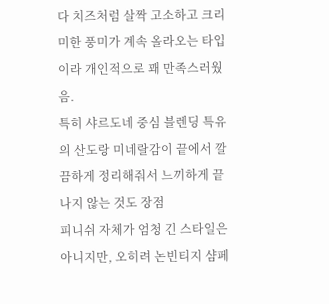다 치즈처럼 살짝 고소하고 크리미한 풍미가 계속 올라오는 타입이라 개인적으로 꽤 만족스러웠음.
특히 샤르도네 중심 블렌딩 특유의 산도랑 미네랄감이 끝에서 깔끔하게 정리해줘서 느끼하게 끝나지 않는 것도 장점
피니쉬 자체가 엄청 긴 스타일은 아니지만, 오히려 논빈티지 샴페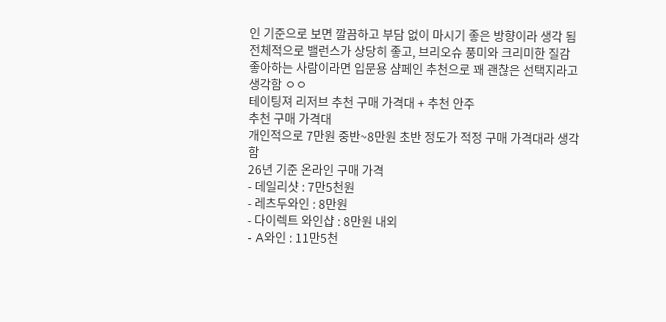인 기준으로 보면 깔끔하고 부담 없이 마시기 좋은 방향이라 생각 됨
전체적으로 밸런스가 상당히 좋고, 브리오슈 풍미와 크리미한 질감 좋아하는 사람이라면 입문용 샴페인 추천으로 꽤 괜찮은 선택지라고 생각함 ㅇㅇ
테이팅져 리저브 추천 구매 가격대 + 추천 안주
추천 구매 가격대
개인적으로 7만원 중반~8만원 초반 정도가 적정 구매 가격대라 생각함
26년 기준 온라인 구매 가격
- 데일리샷 : 7만5천원
- 레츠두와인 : 8만원
- 다이렉트 와인샵 : 8만원 내외
- A와인 : 11만5천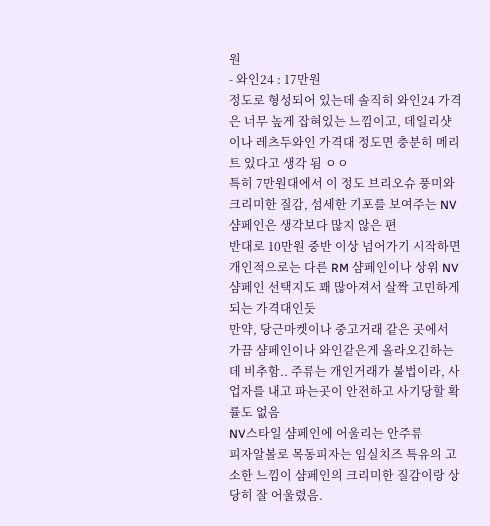원
- 와인24 : 17만원
정도로 형성되어 있는데 솔직히 와인24 가격은 너무 높게 잡혀있는 느낌이고, 데일리샷이나 레츠두와인 가격대 정도면 충분히 메리트 있다고 생각 됨 ㅇㅇ
특히 7만원대에서 이 정도 브리오슈 풍미와 크리미한 질감, 섬세한 기포를 보여주는 NV 샴페인은 생각보다 많지 않은 편
반대로 10만원 중반 이상 넘어가기 시작하면 개인적으로는 다른 RM 샴페인이나 상위 NV 샴페인 선택지도 꽤 많아져서 살짝 고민하게 되는 가격대인듯
만약, 당근마켓이나 중고거래 같은 곳에서 가끔 샴페인이나 와인같은게 올라오긴하는데 비추함.. 주류는 개인거래가 불법이라, 사업자를 내고 파는곳이 안전하고 사기당할 확률도 없음
NV스타일 샴페인에 어울리는 안주류
피자알볼로 목동피자는 임실치즈 특유의 고소한 느낌이 샴페인의 크리미한 질감이랑 상당히 잘 어울렸음.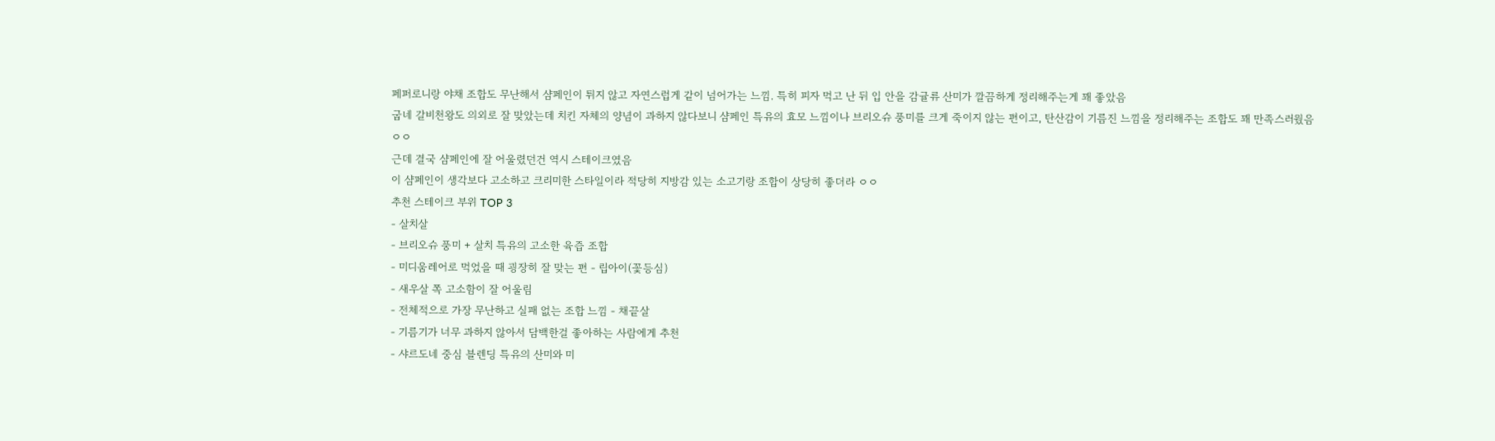페퍼로니랑 야채 조합도 무난해서 샴페인이 튀지 않고 자연스럽게 같이 넘어가는 느낌. 특히 피자 먹고 난 뒤 입 안을 감귤류 산미가 깔끔하게 정리해주는게 꽤 좋았음
굽네 갈비천왕도 의외로 잘 맞았는데 치킨 자체의 양념이 과하지 않다보니 샴페인 특유의 효모 느낌이나 브리오슈 풍미를 크게 죽이지 않는 편이고, 탄산감이 기름진 느낌을 정리해주는 조합도 꽤 만족스러웠음 ㅇㅇ
근데 결국 샴페인에 잘 어울렸던건 역시 스테이크였음
이 샴페인이 생각보다 고소하고 크리미한 스타일이라 적당히 지방감 있는 소고기랑 조합이 상당히 좋더라 ㅇㅇ
추천 스테이크 부위 TOP 3
- 살치살
- 브리오슈 풍미 + 살치 특유의 고소한 육즙 조합
- 미디움레어로 먹었을 때 굉장히 잘 맞는 편 - 립아이(꽃등심)
- 새우살 쪽 고소함이 잘 어울림
- 전체적으로 가장 무난하고 실패 없는 조합 느낌 - 채끝살
- 기름기가 너무 과하지 않아서 담백한걸 좋아하는 사람에게 추천
- 샤르도네 중심 블렌딩 특유의 산미와 미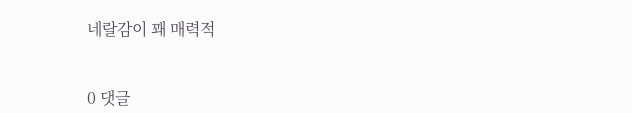네랄감이 꽤 매력적


0 댓글